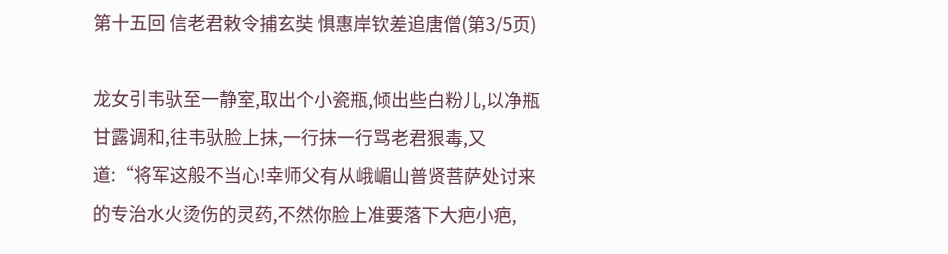第十五回 信老君敕令捕玄奘 惧惠岸钦差追唐僧(第3/5页)

龙女引韦驮至一静室,取出个小瓷瓶,倾出些白粉儿,以净瓶甘露调和,往韦驮脸上抹,一行抹一行骂老君狠毒,又道:“将军这般不当心!幸师父有从峨嵋山普贤菩萨处讨来的专治水火烫伤的灵药,不然你脸上准要落下大疤小疤,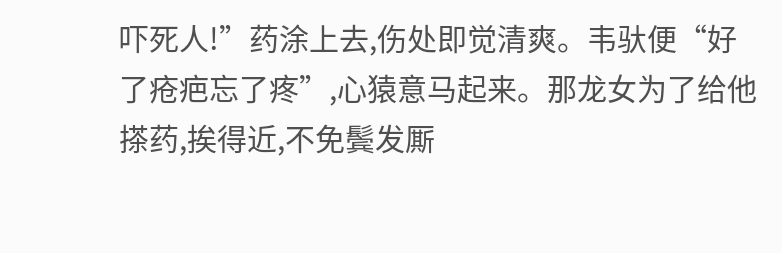吓死人!”药涂上去,伤处即觉清爽。韦驮便“好了疮疤忘了疼”,心猿意马起来。那龙女为了给他搽药,挨得近,不免鬓发厮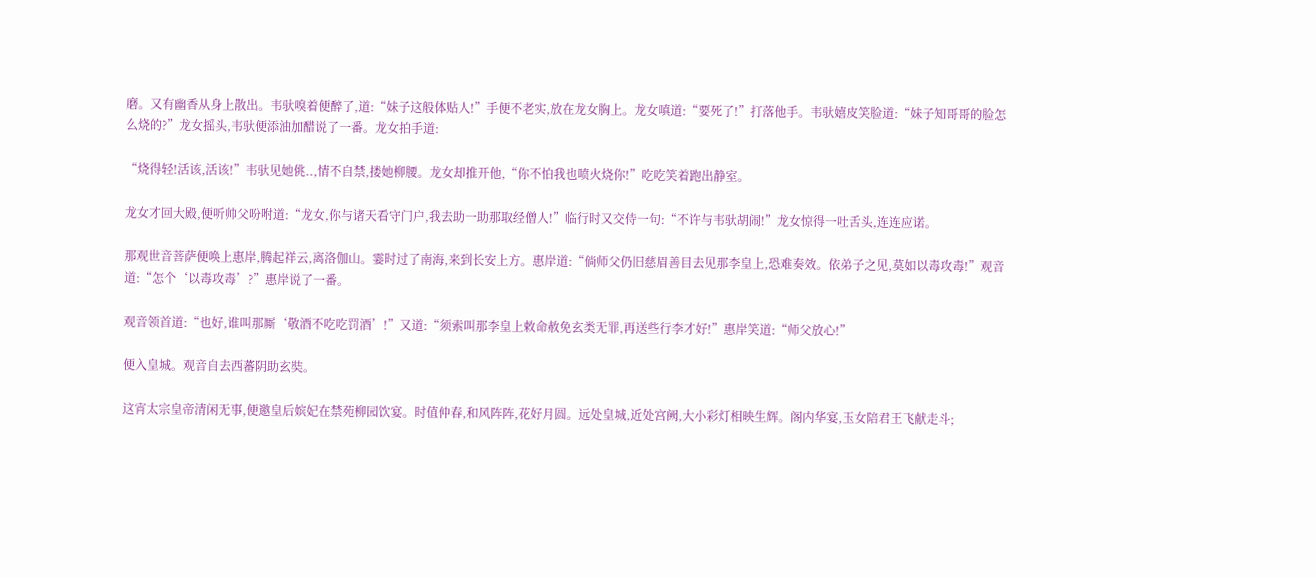磨。又有幽香从身上散出。韦驮嗅着便醉了,道:“妹子这般体贴人!”手便不老实,放在龙女胸上。龙女嗔道:“要死了!”打落他手。韦驮嬉皮笑脸道:“妹子知哥哥的脸怎么烧的?”龙女摇头,韦驮便添油加醋说了一番。龙女拍手道:

“烧得轻!活该,活该!”韦驮见她佻..,情不自禁,搂她柳腰。龙女却推开他,“你不怕我也喷火烧你!”吃吃笑着跑出静室。

龙女才回大殿,便听帅父吩咐道:“龙女,你与诸天看守门户,我去助一助那取经僧人!”临行时又交侍一句:“不许与韦驮胡闹!”龙女惊得一吐舌头,连连应诺。

那观世音菩萨便唤上惠岸,腾起祥云,离洛伽山。霎时过了南海,来到长安上方。惠岸道:“倘师父仍旧慈眉善目去见那李皇上,恐难奏效。依弟子之见,莫如以毒攻毒!”观音道:“怎个‘以毒攻毒’?”惠岸说了一番。

观音领首道:“也好,谁叫那厮‘敬酒不吃吃罚酒’!”又道:“须索叫那李皇上敕命赦免玄类无罪,再送些行李才好!”惠岸笑道:“师父放心!”

便入皇城。观音自去西蕃阴助玄奘。

这宵太宗皇帝清闲无事,便邀皇后嫔妃在禁苑柳园饮宴。时值仲春,和风阵阵,花好月圆。远处皇城,近处宫阙,大小彩灯相映生辉。阁内华宴,玉女陪君王飞献走斗;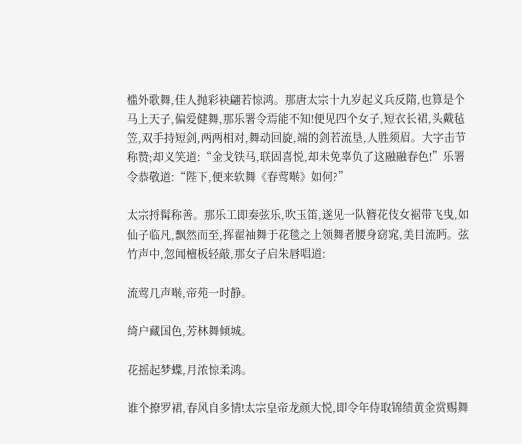槛外歌舞,佳人抛彩袂翩若惊鸿。那唐太宗十九岁起义兵反隋,也算是个马上天子,偏爱健舞,那乐署令焉能不知!便见四个女子,短衣长裙,头戴毡笠,双手持短剑,两两相对,舞动回旋,端的剑若流垦,人胜须眉。大字击节称赞;却义笑道:“金戈铁马,联固喜悦,却未免辜负了这融融春色!”乐署令恭敬道:“陛下,便来软舞《春莺啭》如何?”

太宗捋髯称善。那乐工即奏弦乐,吹玉笛,遂见一队簪花伎女裾带飞曳,如仙子临凡,飘然而至,挥翟袖舞于花毯之上领舞者腰身窈窕,美目流眄。弦竹声中,忽闻檀板轻敲,那女子启朱唇唱道:

流莺几声啭,帝苑一时静。

绮户藏国色,芳林舞倾城。

花摇起梦蝶,月浓惊柔鸿。

谁个撩罗裙,春风自多情!太宗皇帝龙颜大悦,即令年侍取锦绩黄金赏赐舞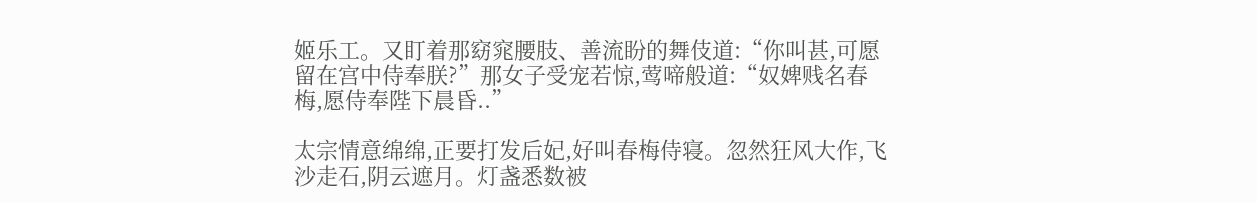姬乐工。又盯着那窈窕腰肢、善流盼的舞伎道:“你叫甚,可愿留在宫中侍奉朕?”那女子受宠若惊,莺啼般道:“奴婢贱名春梅,愿侍奉陛下晨昏..”

太宗情意绵绵,正要打发后妃,好叫春梅侍寝。忽然狂风大作,飞沙走石,阴云遮月。灯盏悉数被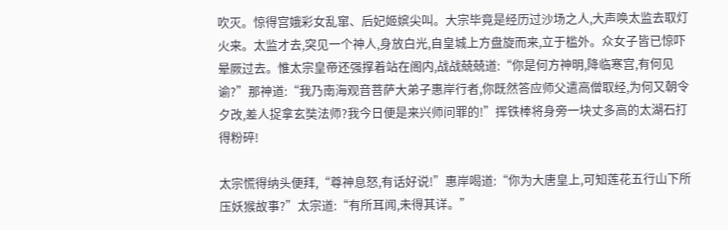吹灭。惊得宫娥彩女乱窜、后妃姬嫔尖叫。大宗毕竟是经历过沙场之人,大声唤太监去取灯火来。太监才去,突见一个神人,身放白光,自皇城上方盘旋而来,立于槛外。众女子皆已惊吓晕厥过去。惟太宗皇帝还强撑着站在阁内,战战兢兢道:“你是何方神明,降临寒宫,有何见谕?”那神道:“我乃南海观音菩萨大弟子惠岸行者,你既然答应师父遣高僧取经,为何又朝令夕改,差人捉拿玄奘法师?我今日便是来兴师问罪的!”挥铁棒将身旁一块丈多高的太湖石打得粉碎!

太宗慌得纳头便拜,“尊神息怒,有话好说!”惠岸喝道:“你为大唐皇上,可知莲花五行山下所压妖猴故事?”太宗道:“有所耳闻,未得其详。”